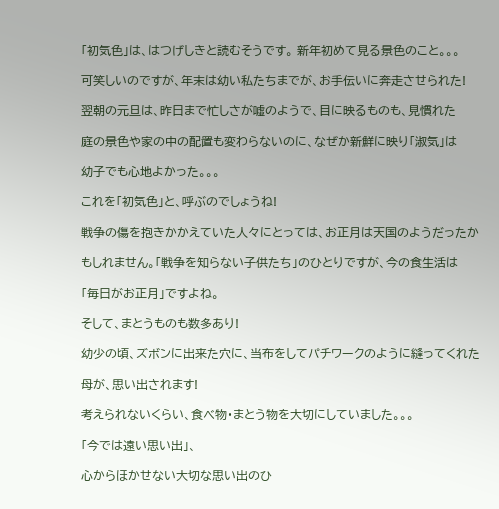「初気色」は、はつげしきと読むそうです。 新年初めて見る景色のこと。。。

可笑しいのですが、年末は幼い私たちまでが、お手伝いに奔走させられた!

翌朝の元旦は、昨日まで忙しさが嘘のようで、目に映るものも、見慣れた

庭の景色や家の中の配置も変わらないのに、なぜか新鮮に映り「淑気」は

幼子でも心地よかった。。。

これを「初気色」と、呼ぶのでしょうね!

戦争の傷を抱きかかえていた人々にとっては、お正月は天国のようだったか

もしれません。「戦争を知らない子供たち」のひとりですが、今の食生活は

「毎日がお正月」ですよね。

そして、まとうものも数多あり!

幼少の頃、ズボンに出来た穴に、当布をしてパチワークのように縫ってくれた

母が、思い出されます!

考えられないくらい、食べ物・まとう物を大切にしていました。。。

「今では遠い思い出」、

心からほかせない大切な思い出のひ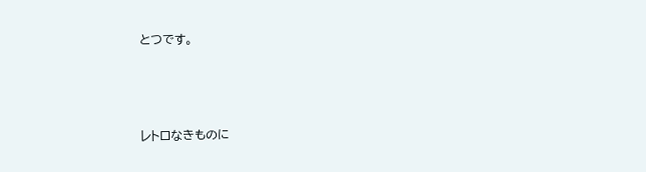とつです。



レトロなきものに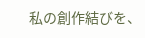私の創作結びを、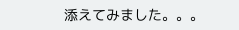添えてみました。。。